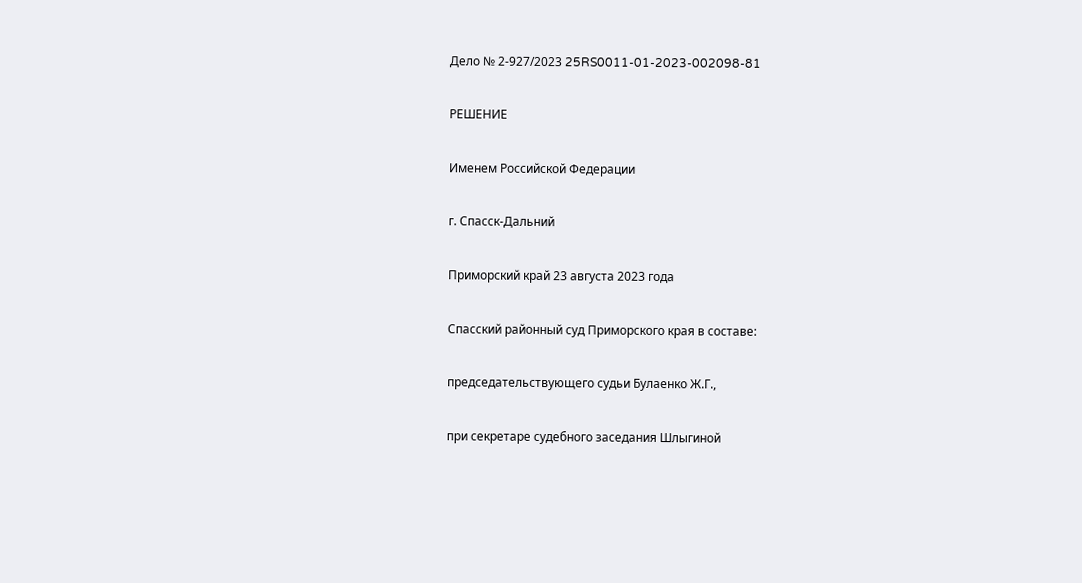Дело № 2-927/2023 25RS0011-01-2023-002098-81

РЕШЕНИЕ

Именем Российской Федерации

г. Спасск-Дальний

Приморский край 23 августа 2023 года

Спасский районный суд Приморского края в составе:

председательствующего судьи Булаенко Ж.Г.,

при секретаре судебного заседания Шлыгиной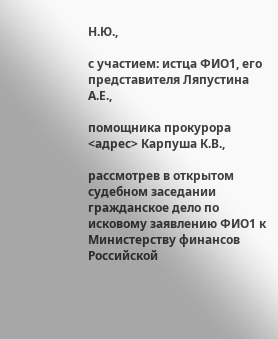Н.Ю.,

с участием: истца ФИО1, его представителя Ляпустина А.Е.,

помощника прокурора <адрес> Карпуша К.В.,

рассмотрев в открытом судебном заседании гражданское дело по исковому заявлению ФИО1 к Министерству финансов Российской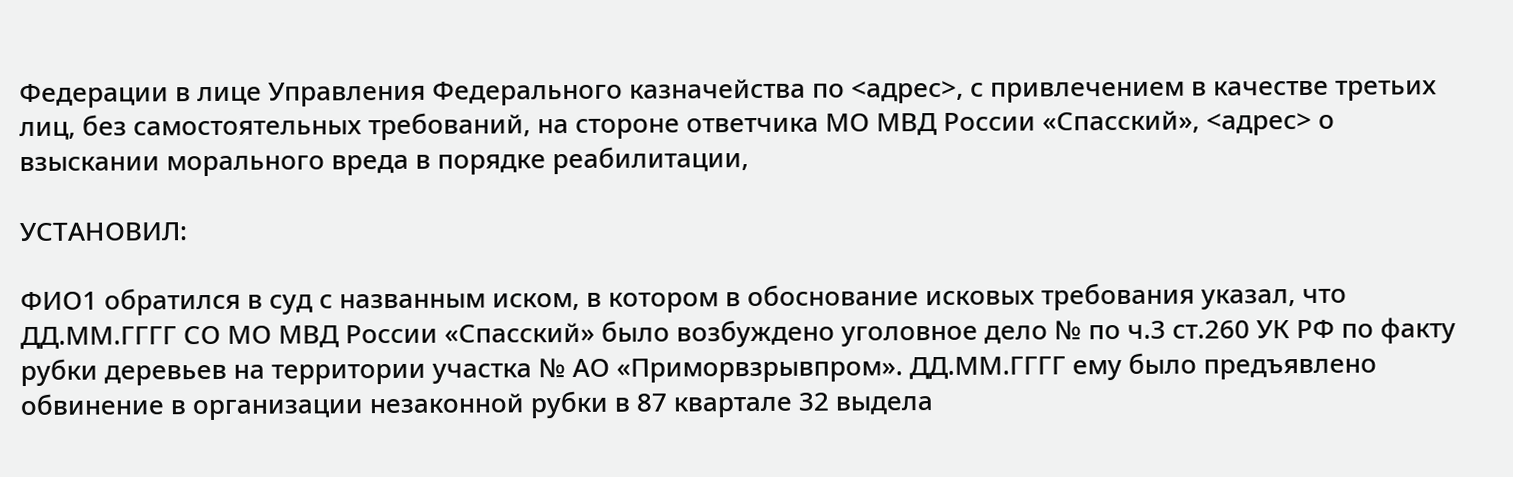Федерации в лице Управления Федерального казначейства по <адрес>, с привлечением в качестве третьих лиц, без самостоятельных требований, на стороне ответчика МО МВД России «Спасский», <адрес> о взыскании морального вреда в порядке реабилитации,

УСТАНОВИЛ:

ФИО1 обратился в суд с названным иском, в котором в обоснование исковых требования указал, что ДД.ММ.ГГГГ СО МО МВД России «Спасский» было возбуждено уголовное дело № по ч.3 ст.260 УК РФ по факту рубки деревьев на территории участка № АО «Приморвзрывпром». ДД.ММ.ГГГГ ему было предъявлено обвинение в организации незаконной рубки в 87 квартале 32 выдела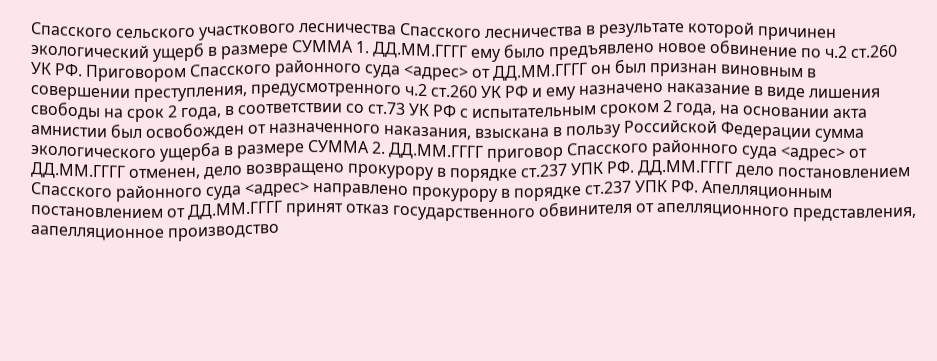Спасского сельского участкового лесничества Спасского лесничества в результате которой причинен экологический ущерб в размере СУММА 1. ДД.ММ.ГГГГ ему было предъявлено новое обвинение по ч.2 ст.260 УК РФ. Приговором Спасского районного суда <адрес> от ДД.ММ.ГГГГ он был признан виновным в совершении преступления, предусмотренного ч.2 ст.260 УК РФ и ему назначено наказание в виде лишения свободы на срок 2 года, в соответствии со ст.73 УК РФ с испытательным сроком 2 года, на основании акта амнистии был освобожден от назначенного наказания, взыскана в пользу Российской Федерации сумма экологического ущерба в размере СУММА 2. ДД.ММ.ГГГГ приговор Спасского районного суда <адрес> от ДД.ММ.ГГГГ отменен, дело возвращено прокурору в порядке ст.237 УПК РФ. ДД.ММ.ГГГГ дело постановлением Спасского районного суда <адрес> направлено прокурору в порядке ст.237 УПК РФ. Апелляционным постановлением от ДД.ММ.ГГГГ принят отказ государственного обвинителя от апелляционного представления, аапелляционное производство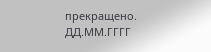прекращено. ДД.ММ.ГГГГ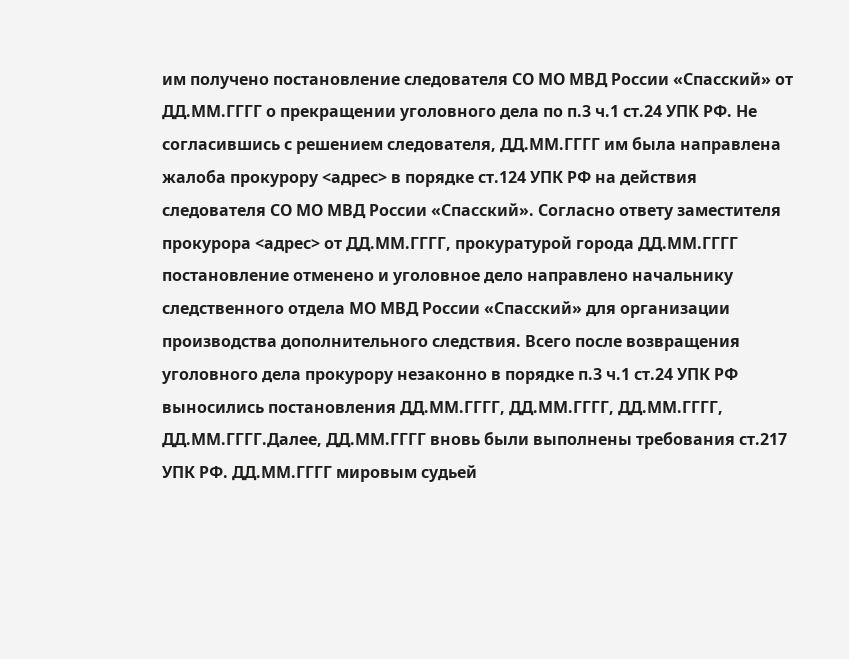им получено постановление следователя СО МО МВД России «Спасский» от ДД.ММ.ГГГГ о прекращении уголовного дела по п.3 ч.1 ст.24 УПК РФ. Не согласившись с решением следователя, ДД.ММ.ГГГГ им была направлена жалоба прокурору <адрес> в порядке ст.124 УПК РФ на действия следователя СО МО МВД России «Спасский». Согласно ответу заместителя прокурора <адрес> от ДД.ММ.ГГГГ, прокуратурой города ДД.ММ.ГГГГ постановление отменено и уголовное дело направлено начальнику следственного отдела МО МВД России «Спасский» для организации производства дополнительного следствия. Всего после возвращения уголовного дела прокурору незаконно в порядке п.3 ч.1 ст.24 УПК РФ выносились постановления ДД.ММ.ГГГГ, ДД.ММ.ГГГГ, ДД.ММ.ГГГГ, ДД.ММ.ГГГГ.Далее, ДД.ММ.ГГГГ вновь были выполнены требования ст.217 УПК РФ. ДД.ММ.ГГГГ мировым судьей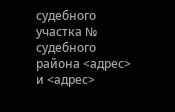судебного участка № судебного района <адрес> и <адрес>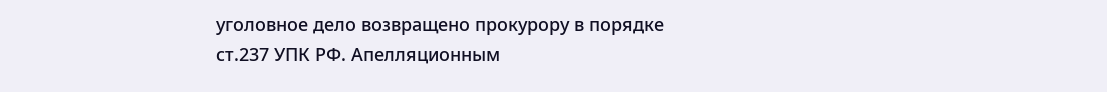уголовное дело возвращено прокурору в порядке ст.237 УПК РФ. Апелляционным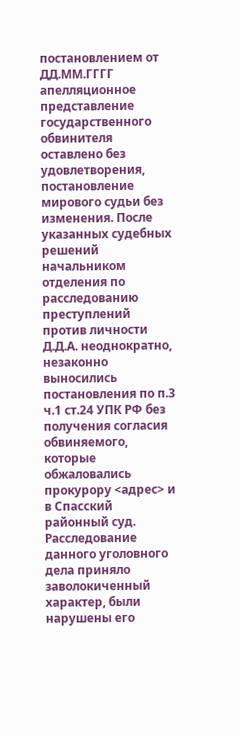постановлением от ДД.ММ.ГГГГ апелляционное представление государственного обвинителя оставлено без удовлетворения, постановление мирового судьи без изменения. После указанных судебных решений начальником отделения по расследованию преступлений против личности Д.Д.А. неоднократно, незаконно выносились постановления по п.3 ч.1 ст.24 УПК РФ без получения согласия обвиняемого, которые обжаловались прокурору <адрес> и в Спасский районный суд. Расследование данного уголовного дела приняло заволокиченный характер, были нарушены его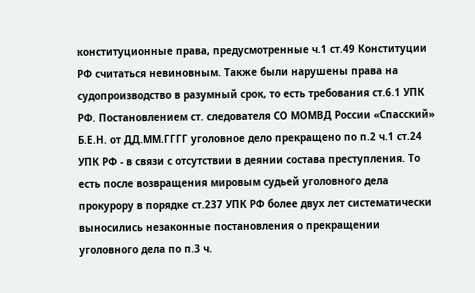конституционные права, предусмотренные ч.1 ст.49 Конституции РФ считаться невиновным. Также были нарушены права на судопроизводство в разумный срок, то есть требования ст.6.1 УПК РФ. Постановлением ст. следователя СО МОМВД России «Спасский» Б.Е.Н. от ДД.ММ.ГГГГ уголовное дело прекращено по п.2 ч.1 ст.24 УПК РФ - в связи с отсутствии в деянии состава преступления. То есть после возвращения мировым судьей уголовного дела прокурору в порядке ст.237 УПК РФ более двух лет систематически выносились незаконные постановления о прекращении уголовного дела по п.3 ч.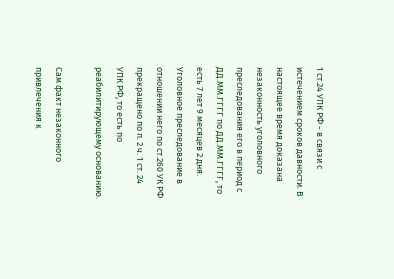1 ст.24 УПК РФ - в связи с истечением сроков давности. В настоящее время доказана незаконность уголовного преследования его в период с ДД.ММ.ГГГГ по ДД.ММ.ГГГГ, то есть 7 лет 9 месяцев 2 дня. Уголовное преследование в отношении него по ст.260 УК РФ прекращено по п. 2 ч. 1 ст. 24 УПК РФ, то есть по реабилитирующему основанию.

Сам факт незаконного привлечения к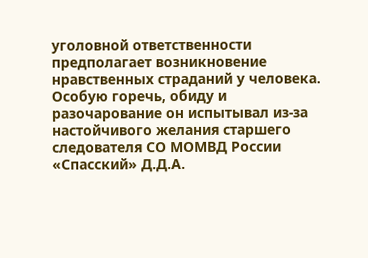уголовной ответственности предполагает возникновение нравственных страданий у человека. Особую горечь, обиду и разочарование он испытывал из-за настойчивого желания старшего следователя СО МОМВД России «Спасский» Д.Д.А.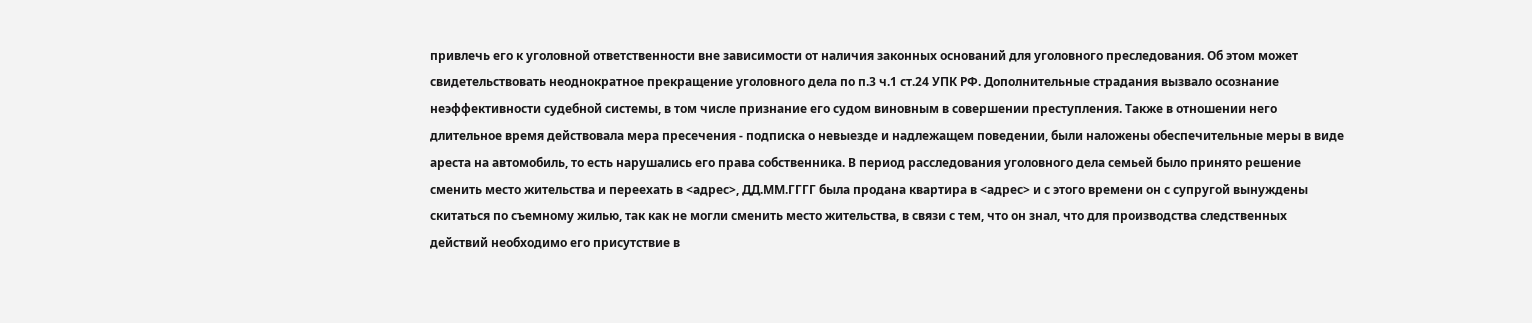привлечь его к уголовной ответственности вне зависимости от наличия законных оснований для уголовного преследования. Об этом может свидетельствовать неоднократное прекращение уголовного дела по п.3 ч.1 ст.24 УПК РФ. Дополнительные страдания вызвало осознание неэффективности судебной системы, в том числе признание его судом виновным в совершении преступления. Также в отношении него длительное время действовала мера пресечения - подписка о невыезде и надлежащем поведении, были наложены обеспечительные меры в виде ареста на автомобиль, то есть нарушались его права собственника. В период расследования уголовного дела семьей было принято решение сменить место жительства и переехать в <адрес>, ДД.ММ.ГГГГ была продана квартира в <адрес> и с этого времени он с супругой вынуждены скитаться по съемному жилью, так как не могли сменить место жительства, в связи с тем, что он знал, что для производства следственных действий необходимо его присутствие в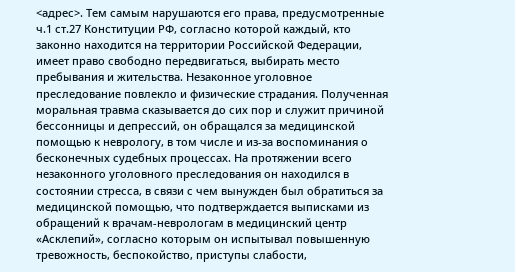<адрес>. Тем самым нарушаются его права, предусмотренные ч.1 ст.27 Конституции РФ, согласно которой каждый, кто законно находится на территории Российской Федерации, имеет право свободно передвигаться, выбирать место пребывания и жительства. Незаконное уголовное преследование повлекло и физические страдания. Полученная моральная травма сказывается до сих пор и служит причиной бессонницы и депрессий, он обращался за медицинской помощью к неврологу, в том числе и из-за воспоминания о бесконечных судебных процессах. На протяжении всего незаконного уголовного преследования он находился в состоянии стресса, в связи с чем вынужден был обратиться за медицинской помощью, что подтверждается выписками из обращений к врачам-неврологам в медицинский центр «Асклепий», согласно которым он испытывал повышенную тревожность, беспокойство, приступы слабости,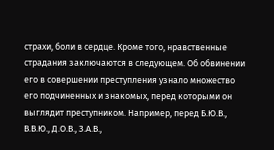страхи, боли в сердце. Кроме того, нравственные страдания заключаются в следующем. Об обвинении его в совершении преступления узнало множество его подчиненных и знакомых, перед которыми он выглядит преступником. Например, перед Б.Ю.В., В.В.Ю., Д.О.В., З.А.В.,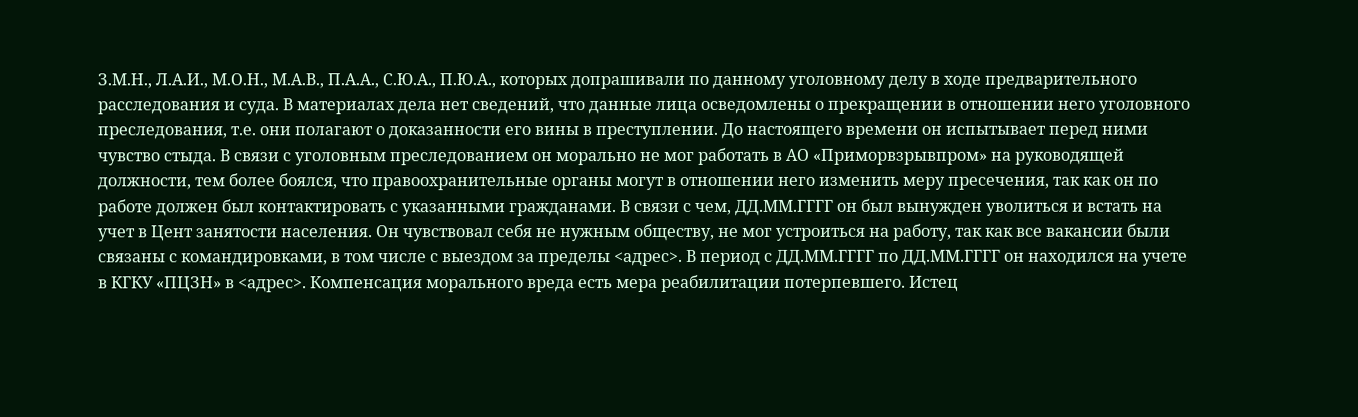З.М.Н., Л.А.И., М.О.Н., М.А.В., П.А.А., С.Ю.А., П.Ю.А., которых допрашивали по данному уголовному делу в ходе предварительного расследования и суда. В материалах дела нет сведений, что данные лица осведомлены о прекращении в отношении него уголовного преследования, т.е. они полагают о доказанности его вины в преступлении. До настоящего времени он испытывает перед ними чувство стыда. В связи с уголовным преследованием он морально не мог работать в АО «Приморвзрывпром» на руководящей должности, тем более боялся, что правоохранительные органы могут в отношении него изменить меру пресечения, так как он по работе должен был контактировать с указанными гражданами. В связи с чем, ДД.ММ.ГГГГ он был вынужден уволиться и встать на учет в Цент занятости населения. Он чувствовал себя не нужным обществу, не мог устроиться на работу, так как все вакансии были связаны с командировками, в том числе с выездом за пределы <адрес>. В период с ДД.ММ.ГГГГ по ДД.ММ.ГГГГ он находился на учете в КГКУ «ПЦЗН» в <адрес>. Компенсация морального вреда есть мера реабилитации потерпевшего. Истец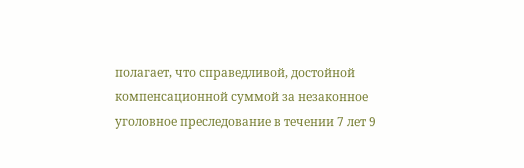полагает, что справедливой, достойной компенсационной суммой за незаконное уголовное преследование в течении 7 лет 9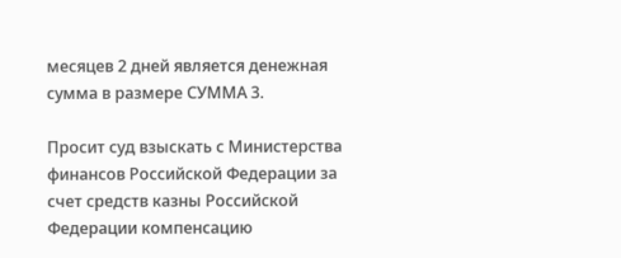месяцев 2 дней является денежная сумма в размере СУММА 3.

Просит суд взыскать с Министерства финансов Российской Федерации за счет средств казны Российской Федерации компенсацию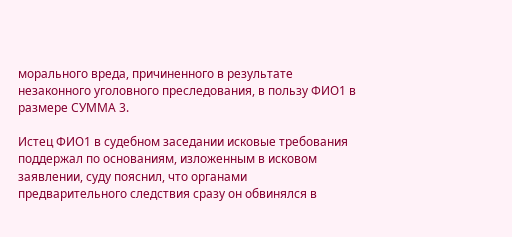морального вреда, причиненного в результате незаконного уголовного преследования, в пользу ФИО1 в размере СУММА 3.

Истец ФИО1 в судебном заседании исковые требования поддержал по основаниям, изложенным в исковом заявлении, суду пояснил, что органами предварительного следствия сразу он обвинялся в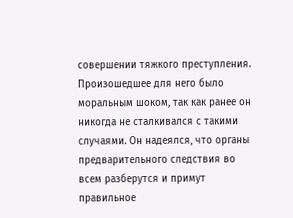совершении тяжкого преступления. Произошедшее для него было моральным шоком, так как ранее он никогда не сталкивался с такими случаями. Он надеялся, что органы предварительного следствия во всем разберутся и примут правильное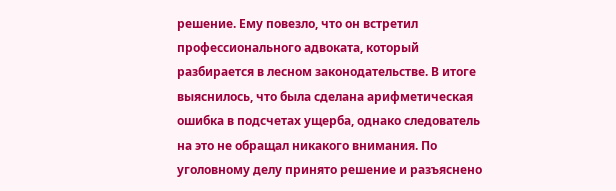решение. Ему повезло, что он встретил профессионального адвоката, который разбирается в лесном законодательстве. В итоге выяснилось, что была сделана арифметическая ошибка в подсчетах ущерба, однако следователь на это не обращал никакого внимания. По уголовному делу принято решение и разъяснено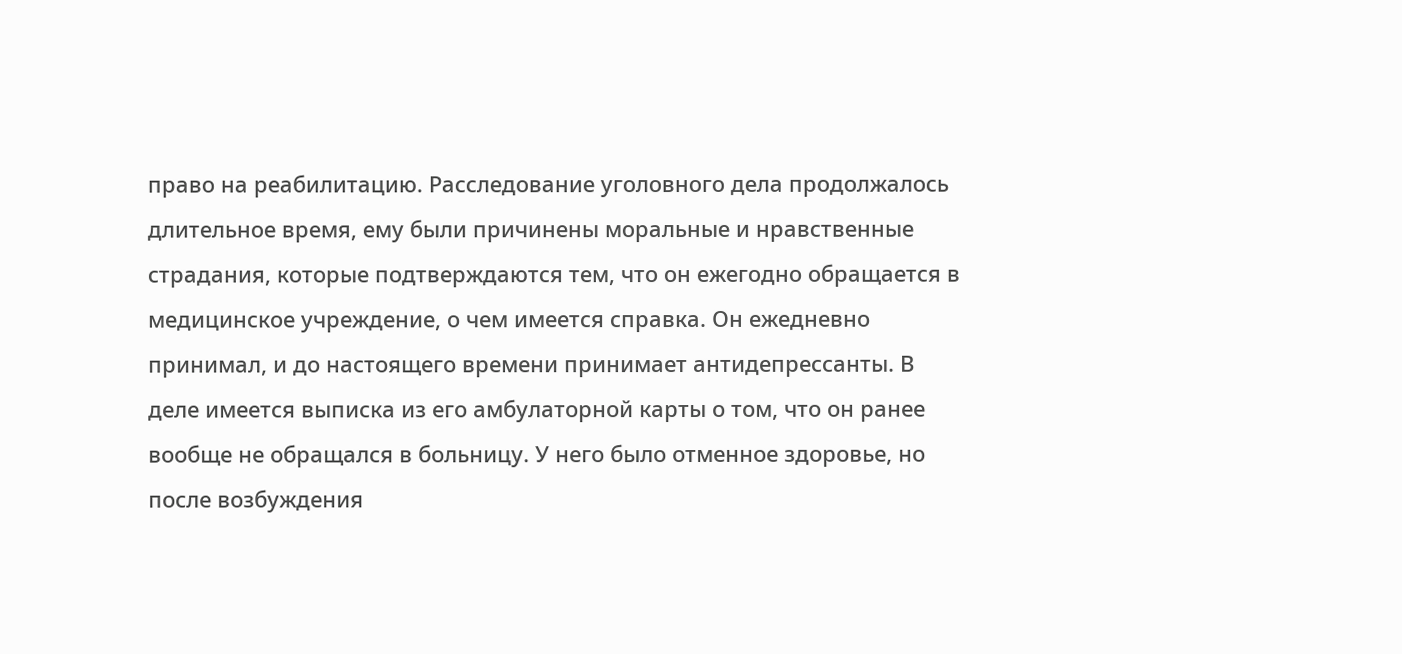право на реабилитацию. Расследование уголовного дела продолжалось длительное время, ему были причинены моральные и нравственные страдания, которые подтверждаются тем, что он ежегодно обращается в медицинское учреждение, о чем имеется справка. Он ежедневно принимал, и до настоящего времени принимает антидепрессанты. В деле имеется выписка из его амбулаторной карты о том, что он ранее вообще не обращался в больницу. У него было отменное здоровье, но после возбуждения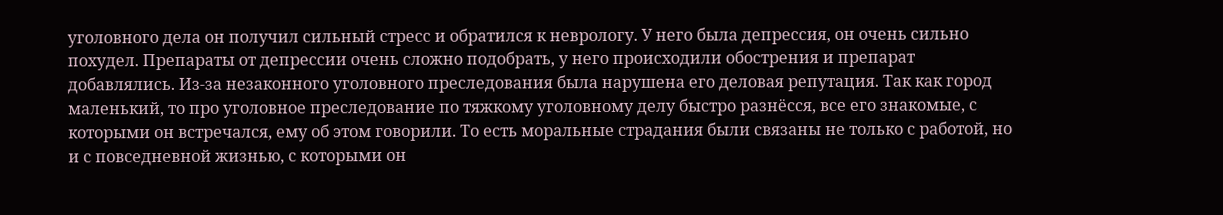уголовного дела он получил сильный стресс и обратился к неврологу. У него была депрессия, он очень сильно похудел. Препараты от депрессии очень сложно подобрать, у него происходили обострения и препарат добавлялись. Из-за незаконного уголовного преследования была нарушена его деловая репутация. Так как город маленький, то про уголовное преследование по тяжкому уголовному делу быстро разнёсся, все его знакомые, с которыми он встречался, ему об этом говорили. То есть моральные страдания были связаны не только с работой, но и с повседневной жизнью, с которыми он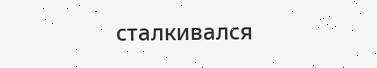сталкивался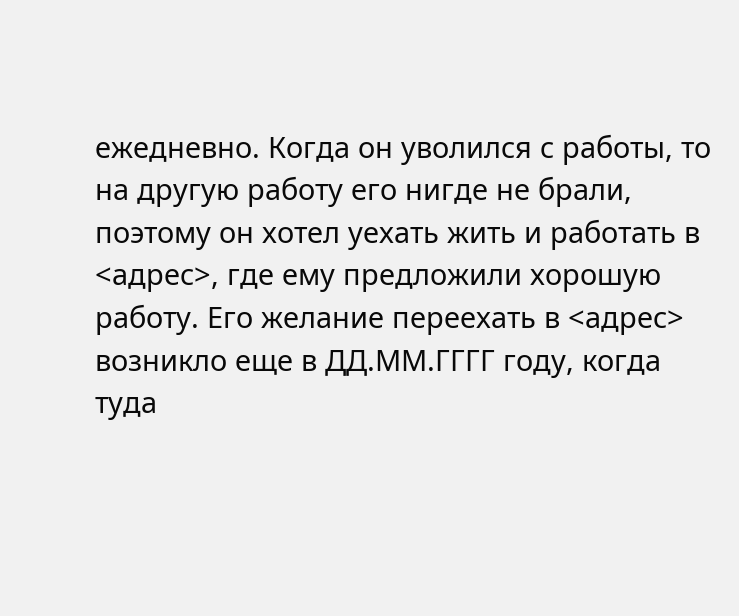ежедневно. Когда он уволился с работы, то на другую работу его нигде не брали, поэтому он хотел уехать жить и работать в <адрес>, где ему предложили хорошую работу. Его желание переехать в <адрес> возникло еще в ДД.ММ.ГГГГ году, когда туда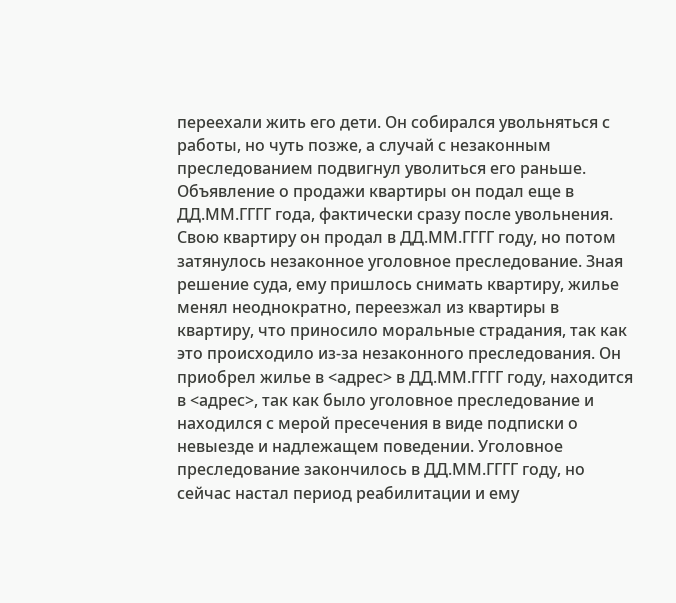переехали жить его дети. Он собирался увольняться с работы, но чуть позже, а случай с незаконным преследованием подвигнул уволиться его раньше. Объявление о продажи квартиры он подал еще в ДД.ММ.ГГГГ года, фактически сразу после увольнения. Свою квартиру он продал в ДД.ММ.ГГГГ году, но потом затянулось незаконное уголовное преследование. Зная решение суда, ему пришлось снимать квартиру, жилье менял неоднократно, переезжал из квартиры в квартиру, что приносило моральные страдания, так как это происходило из-за незаконного преследования. Он приобрел жилье в <адрес> в ДД.ММ.ГГГГ году, находится в <адрес>, так как было уголовное преследование и находился с мерой пресечения в виде подписки о невыезде и надлежащем поведении. Уголовное преследование закончилось в ДД.ММ.ГГГГ году, но сейчас настал период реабилитации и ему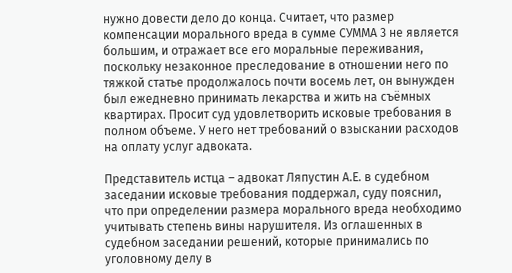нужно довести дело до конца. Считает, что размер компенсации морального вреда в сумме СУММА 3 не является большим, и отражает все его моральные переживания, поскольку незаконное преследование в отношении него по тяжкой статье продолжалось почти восемь лет, он вынужден был ежедневно принимать лекарства и жить на съёмных квартирах. Просит суд удовлетворить исковые требования в полном объеме. У него нет требований о взыскании расходов на оплату услуг адвоката.

Представитель истца – адвокат Ляпустин А.Е. в судебном заседании исковые требования поддержал, суду пояснил, что при определении размера морального вреда необходимо учитывать степень вины нарушителя. Из оглашенных в судебном заседании решений, которые принимались по уголовному делу в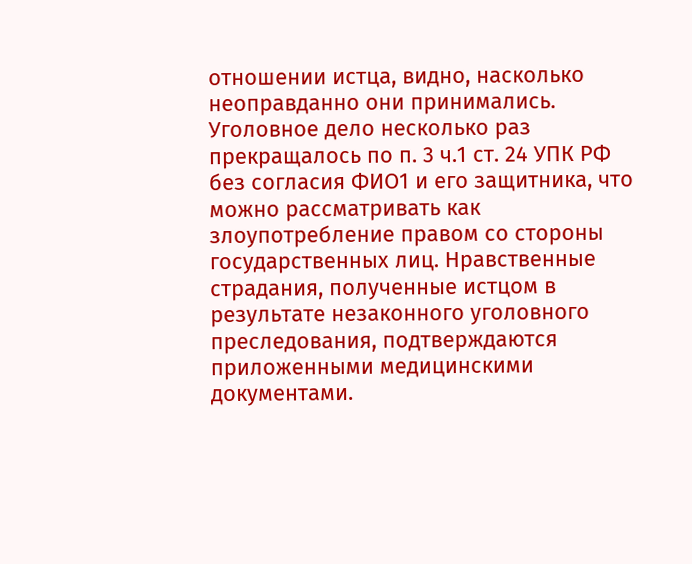отношении истца, видно, насколько неоправданно они принимались. Уголовное дело несколько раз прекращалось по п. 3 ч.1 ст. 24 УПК РФ без согласия ФИО1 и его защитника, что можно рассматривать как злоупотребление правом со стороны государственных лиц. Нравственные страдания, полученные истцом в результате незаконного уголовного преследования, подтверждаются приложенными медицинскими документами.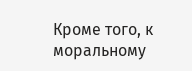Кроме того, к моральному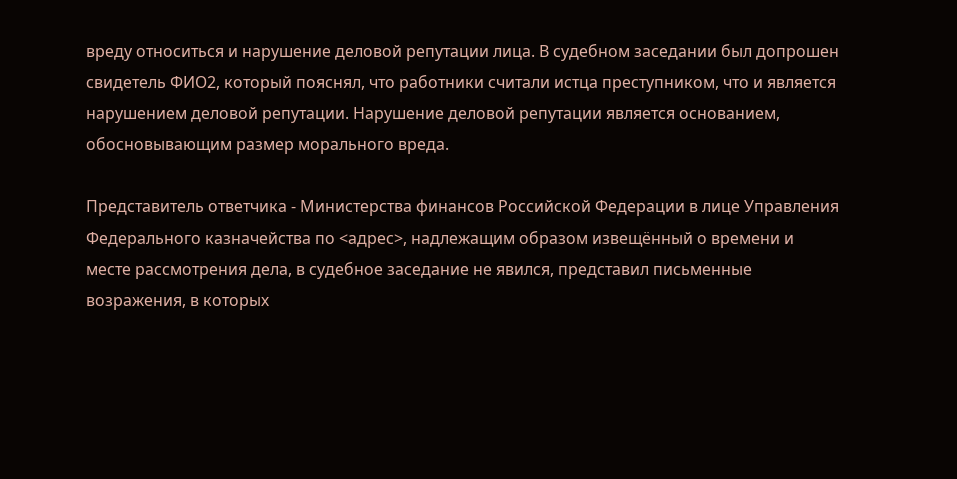вреду относиться и нарушение деловой репутации лица. В судебном заседании был допрошен свидетель ФИО2, который пояснял, что работники считали истца преступником, что и является нарушением деловой репутации. Нарушение деловой репутации является основанием, обосновывающим размер морального вреда.

Представитель ответчика - Министерства финансов Российской Федерации в лице Управления Федерального казначейства по <адрес>, надлежащим образом извещённый о времени и месте рассмотрения дела, в судебное заседание не явился, представил письменные возражения, в которых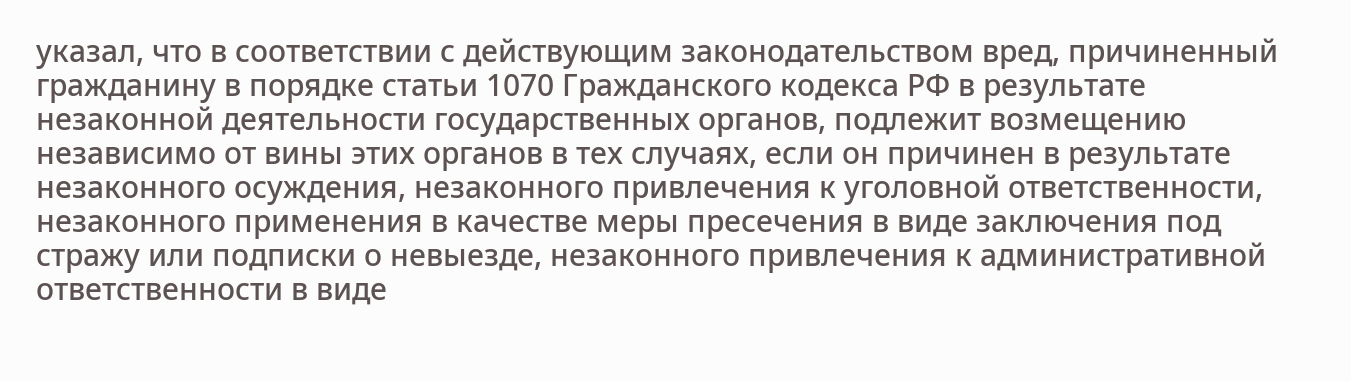указал, что в соответствии с действующим законодательством вред, причиненный гражданину в порядке статьи 1070 Гражданского кодекса РФ в результате незаконной деятельности государственных органов, подлежит возмещению независимо от вины этих органов в тех случаях, если он причинен в результате незаконного осуждения, незаконного привлечения к уголовной ответственности, незаконного применения в качестве меры пресечения в виде заключения под стражу или подписки о невыезде, незаконного привлечения к административной ответственности в виде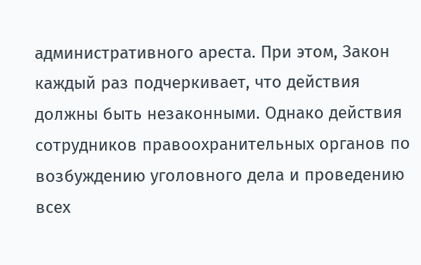административного ареста. При этом, Закон каждый раз подчеркивает, что действия должны быть незаконными. Однако действия сотрудников правоохранительных органов по возбуждению уголовного дела и проведению всех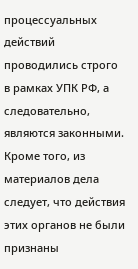процессуальных действий проводились строго в рамках УПК РФ, а следовательно, являются законными. Кроме того, из материалов дела следует, что действия этих органов не были признаны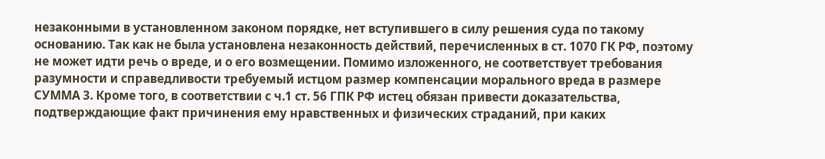незаконными в установленном законом порядке, нет вступившего в силу решения суда по такому основанию. Так как не была установлена незаконность действий, перечисленных в ст. 1070 ГК РФ, поэтому не может идти речь о вреде, и о его возмещении. Помимо изложенного, не соответствует требования разумности и справедливости требуемый истцом размер компенсации морального вреда в размере СУММА 3. Кроме того, в соответствии с ч.1 ст. 56 ГПК РФ истец обязан привести доказательства, подтверждающие факт причинения ему нравственных и физических страданий, при каких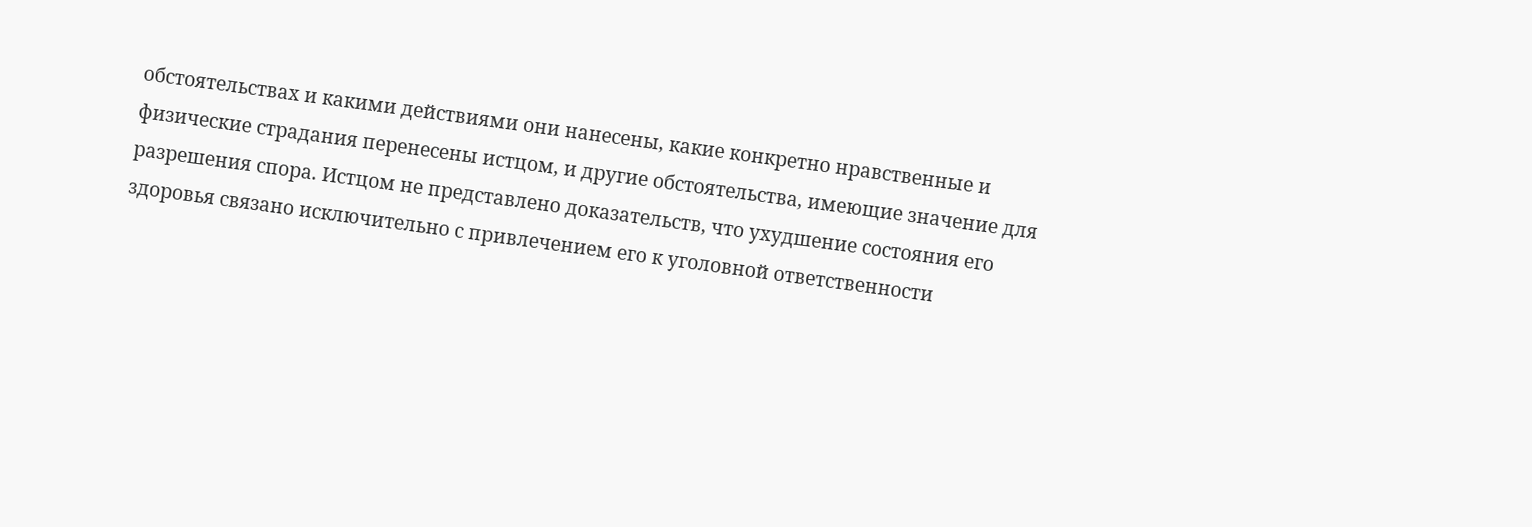обстоятельствах и какими действиями они нанесены, какие конкретно нравственные и физические страдания перенесены истцом, и другие обстоятельства, имеющие значение для разрешения спора. Истцом не представлено доказательств, что ухудшение состояния его здоровья связано исключительно с привлечением его к уголовной ответственности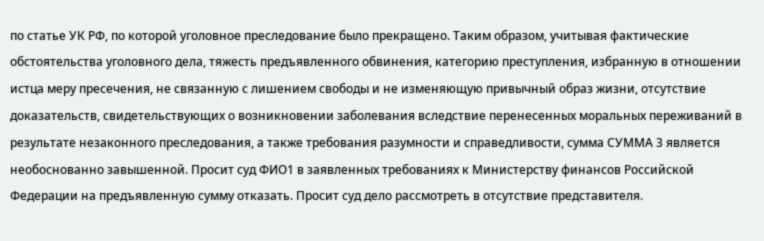по статье УК РФ, по которой уголовное преследование было прекращено. Таким образом, учитывая фактические обстоятельства уголовного дела, тяжесть предъявленного обвинения, категорию преступления, избранную в отношении истца меру пресечения, не связанную с лишением свободы и не изменяющую привычный образ жизни, отсутствие доказательств, свидетельствующих о возникновении заболевания вследствие перенесенных моральных переживаний в результате незаконного преследования, а также требования разумности и справедливости, сумма СУММА 3 является необоснованно завышенной. Просит суд ФИО1 в заявленных требованиях к Министерству финансов Российской Федерации на предъявленную сумму отказать. Просит суд дело рассмотреть в отсутствие представителя.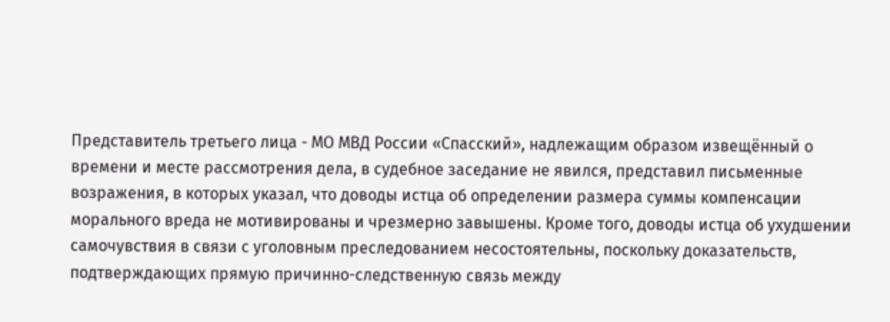Представитель третьего лица - МО МВД России «Спасский», надлежащим образом извещённый о времени и месте рассмотрения дела, в судебное заседание не явился, представил письменные возражения, в которых указал, что доводы истца об определении размера суммы компенсации морального вреда не мотивированы и чрезмерно завышены. Кроме того, доводы истца об ухудшении самочувствия в связи с уголовным преследованием несостоятельны, поскольку доказательств, подтверждающих прямую причинно-следственную связь между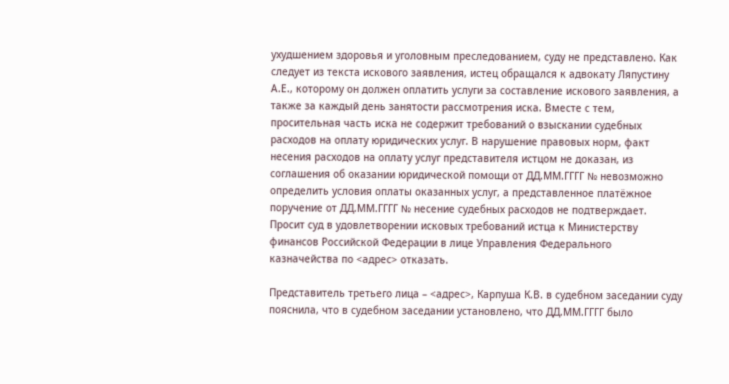ухудшением здоровья и уголовным преследованием, суду не представлено. Как следует из текста искового заявления, истец обращался к адвокату Ляпустину А.Е., которому он должен оплатить услуги за составление искового заявления, а также за каждый день занятости рассмотрения иска. Вместе с тем, просительная часть иска не содержит требований о взыскании судебных расходов на оплату юридических услуг. В нарушение правовых норм, факт несения расходов на оплату услуг представителя истцом не доказан, из соглашения об оказании юридической помощи от ДД.ММ.ГГГГ № невозможно определить условия оплаты оказанных услуг, а представленное платёжное поручение от ДД.ММ.ГГГГ № несение судебных расходов не подтверждает. Просит суд в удовлетворении исковых требований истца к Министерству финансов Российской Федерации в лице Управления Федерального казначейства по <адрес> отказать.

Представитель третьего лица – <адрес>, Карпуша К.В. в судебном заседании суду пояснила, что в судебном заседании установлено, что ДД.ММ.ГГГГ было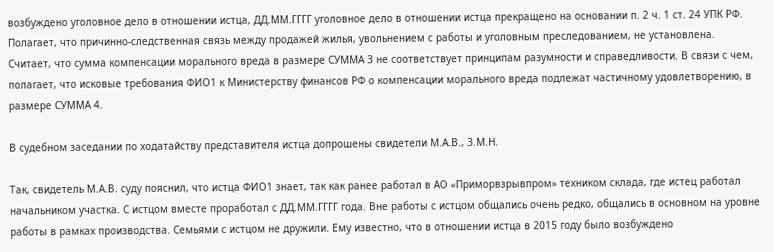возбуждено уголовное дело в отношении истца, ДД.ММ.ГГГГ уголовное дело в отношении истца прекращено на основании п. 2 ч. 1 ст. 24 УПК РФ. Полагает, что причинно-следственная связь между продажей жилья, увольнением с работы и уголовным преследованием, не установлена. Считает, что сумма компенсации морального вреда в размере СУММА 3 не соответствует принципам разумности и справедливости. В связи с чем, полагает, что исковые требования ФИО1 к Министерству финансов РФ о компенсации морального вреда подлежат частичному удовлетворению, в размере СУММА 4.

В судебном заседании по ходатайству представителя истца допрошены свидетели М.А.В., З.М.Н.

Так, свидетель М.А.В. суду пояснил, что истца ФИО1 знает, так как ранее работал в АО «Приморвзрывпром» техником склада, где истец работал начальником участка. С истцом вместе проработал с ДД.ММ.ГГГГ года. Вне работы с истцом общались очень редко, общались в основном на уровне работы в рамках производства. Семьями с истцом не дружили. Ему известно, что в отношении истца в 2015 году было возбуждено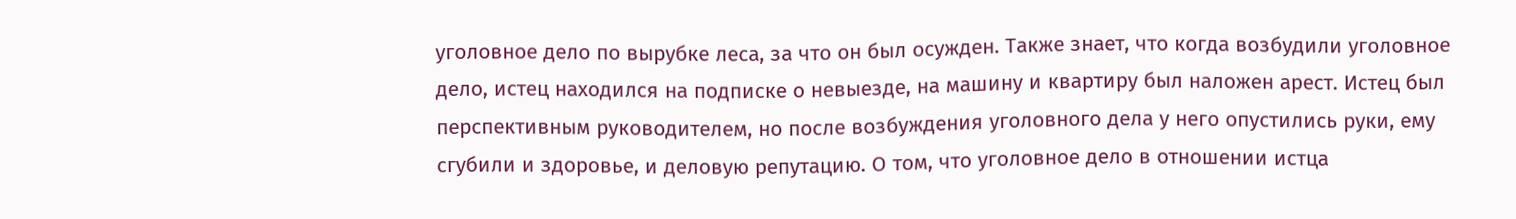уголовное дело по вырубке леса, за что он был осужден. Также знает, что когда возбудили уголовное дело, истец находился на подписке о невыезде, на машину и квартиру был наложен арест. Истец был перспективным руководителем, но после возбуждения уголовного дела у него опустились руки, ему сгубили и здоровье, и деловую репутацию. О том, что уголовное дело в отношении истца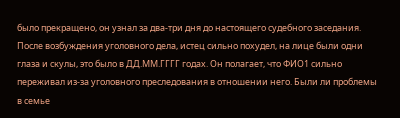было прекращено, он узнал за два-три дня до настоящего судебного заседания. После возбуждения уголовного дела, истец сильно похудел, на лице были одни глаза и скулы, это было в ДД.ММ.ГГГГ годах. Он полагает, что ФИО1 сильно переживал из-за уголовного преследования в отношении него. Были ли проблемы в семье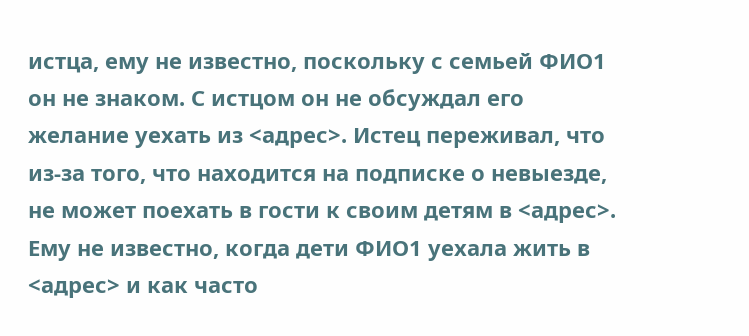истца, ему не известно, поскольку с семьей ФИО1 он не знаком. С истцом он не обсуждал его желание уехать из <адрес>. Истец переживал, что из-за того, что находится на подписке о невыезде, не может поехать в гости к своим детям в <адрес>. Ему не известно, когда дети ФИО1 уехала жить в <адрес> и как часто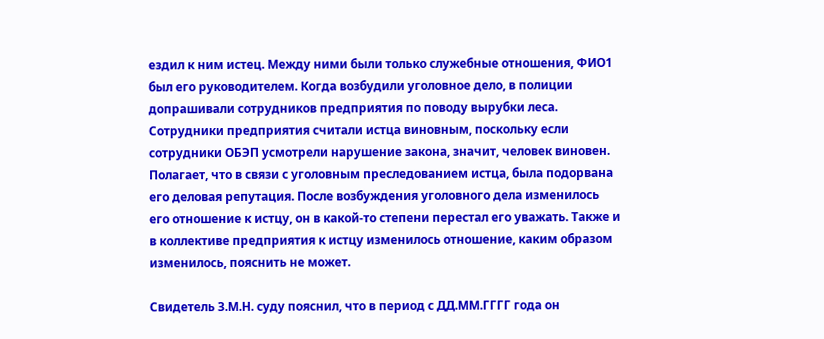ездил к ним истец. Между ними были только служебные отношения, ФИО1 был его руководителем. Когда возбудили уголовное дело, в полиции допрашивали сотрудников предприятия по поводу вырубки леса. Сотрудники предприятия считали истца виновным, поскольку если сотрудники ОБЭП усмотрели нарушение закона, значит, человек виновен. Полагает, что в связи с уголовным преследованием истца, была подорвана его деловая репутация. После возбуждения уголовного дела изменилось его отношение к истцу, он в какой-то степени перестал его уважать. Также и в коллективе предприятия к истцу изменилось отношение, каким образом изменилось, пояснить не может.

Свидетель З.М.Н. суду пояснил, что в период с ДД.ММ.ГГГГ года он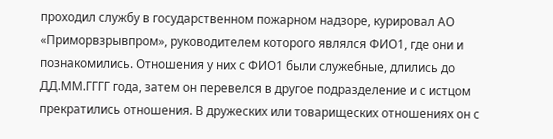проходил службу в государственном пожарном надзоре, курировал АО «Приморвзрывпром», руководителем которого являлся ФИО1, где они и познакомились. Отношения у них с ФИО1 были служебные, длились до ДД.ММ.ГГГГ года, затем он перевелся в другое подразделение и с истцом прекратились отношения. В дружеских или товарищеских отношениях он с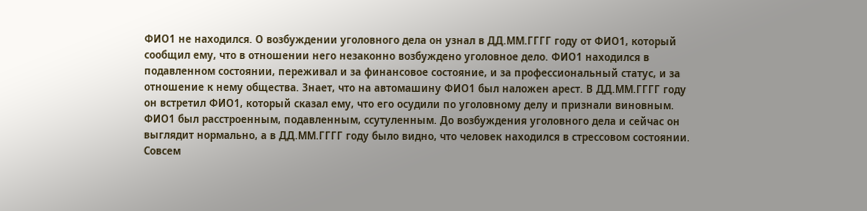ФИО1 не находился. О возбуждении уголовного дела он узнал в ДД.ММ.ГГГГ году от ФИО1, который сообщил ему, что в отношении него незаконно возбуждено уголовное дело. ФИО1 находился в подавленном состоянии, переживал и за финансовое состояние, и за профессиональный статус, и за отношение к нему общества. Знает, что на автомашину ФИО1 был наложен арест. В ДД.ММ.ГГГГ году он встретил ФИО1, который сказал ему, что его осудили по уголовному делу и признали виновным. ФИО1 был расстроенным, подавленным, ссутуленным. До возбуждения уголовного дела и сейчас он выглядит нормально, а в ДД.ММ.ГГГГ году было видно, что человек находился в стрессовом состоянии. Совсем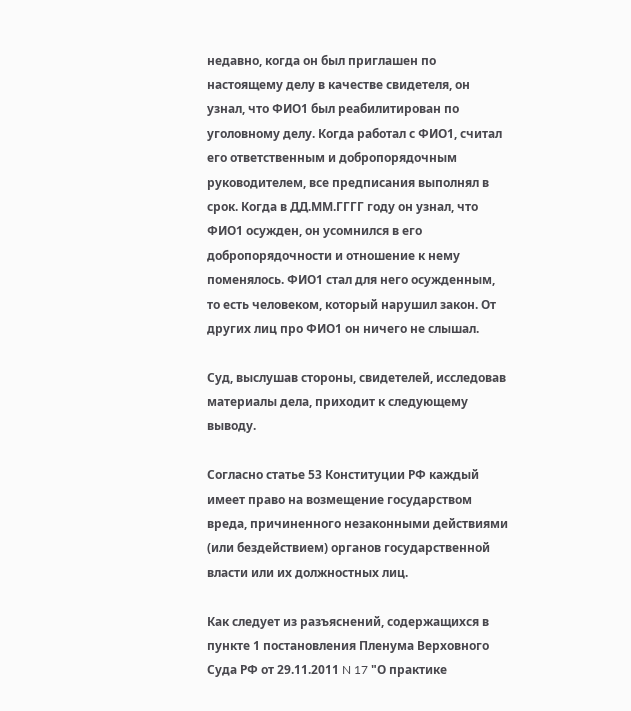недавно, когда он был приглашен по настоящему делу в качестве свидетеля, он узнал, что ФИО1 был реабилитирован по уголовному делу. Когда работал с ФИО1, считал его ответственным и добропорядочным руководителем, все предписания выполнял в срок. Когда в ДД.ММ.ГГГГ году он узнал, что ФИО1 осужден, он усомнился в его добропорядочности и отношение к нему поменялось. ФИО1 стал для него осужденным, то есть человеком, который нарушил закон. От других лиц про ФИО1 он ничего не слышал.

Суд, выслушав стороны, свидетелей, исследовав материалы дела, приходит к следующему выводу.

Согласно статье 53 Конституции РФ каждый имеет право на возмещение государством вреда, причиненного незаконными действиями (или бездействием) органов государственной власти или их должностных лиц.

Как следует из разъяснений, содержащихся в пункте 1 постановления Пленума Верховного Суда РФ от 29.11.2011 N 17 "О практике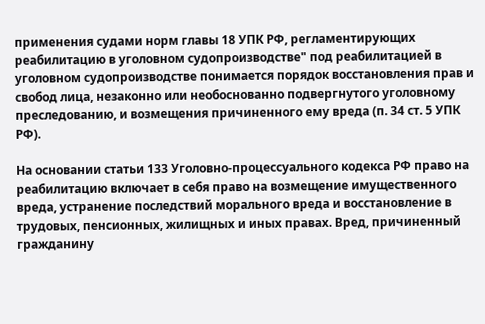применения судами норм главы 18 УПК РФ, регламентирующих реабилитацию в уголовном судопроизводстве" под реабилитацией в уголовном судопроизводстве понимается порядок восстановления прав и свобод лица, незаконно или необоснованно подвергнутого уголовному преследованию, и возмещения причиненного ему вреда (п. 34 ст. 5 УПК РФ).

На основании статьи 133 Уголовно-процессуального кодекса РФ право на реабилитацию включает в себя право на возмещение имущественного вреда, устранение последствий морального вреда и восстановление в трудовых, пенсионных, жилищных и иных правах. Вред, причиненный гражданину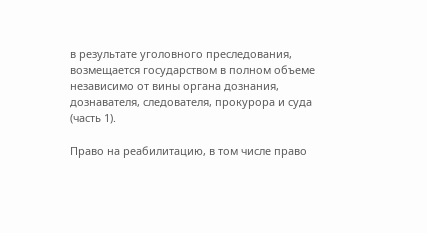в результате уголовного преследования, возмещается государством в полном объеме независимо от вины органа дознания, дознавателя, следователя, прокурора и суда (часть 1).

Право на реабилитацию, в том числе право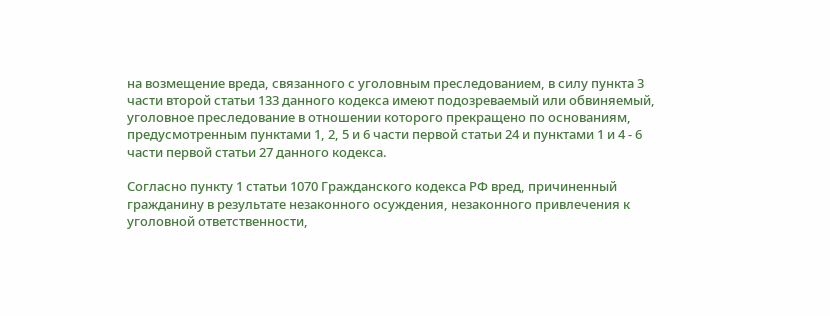на возмещение вреда, связанного с уголовным преследованием, в силу пункта 3 части второй статьи 133 данного кодекса имеют подозреваемый или обвиняемый, уголовное преследование в отношении которого прекращено по основаниям, предусмотренным пунктами 1, 2, 5 и 6 части первой статьи 24 и пунктами 1 и 4 - 6 части первой статьи 27 данного кодекса.

Согласно пункту 1 статьи 1070 Гражданского кодекса РФ вред, причиненный гражданину в результате незаконного осуждения, незаконного привлечения к уголовной ответственности,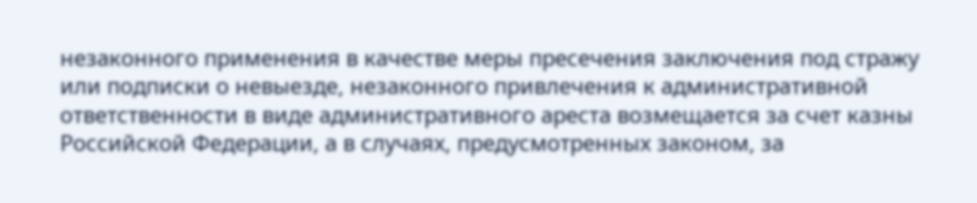незаконного применения в качестве меры пресечения заключения под стражу или подписки о невыезде, незаконного привлечения к административной ответственности в виде административного ареста возмещается за счет казны Российской Федерации, а в случаях, предусмотренных законом, за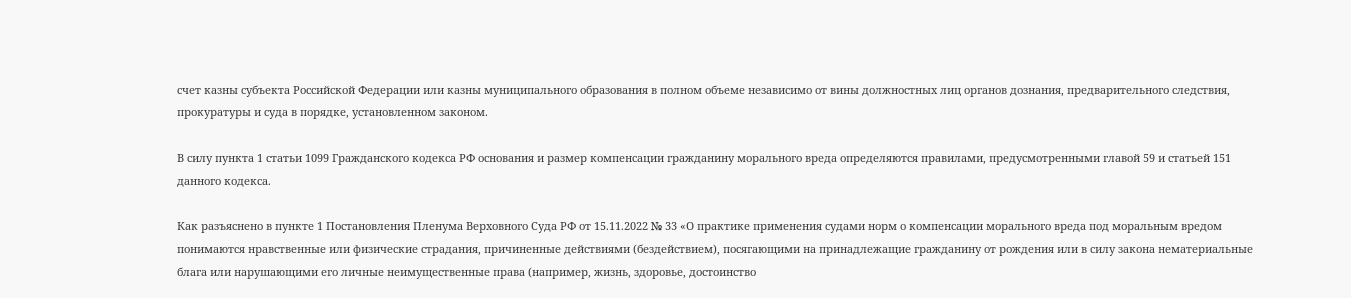счет казны субъекта Российской Федерации или казны муниципального образования в полном объеме независимо от вины должностных лиц органов дознания, предварительного следствия, прокуратуры и суда в порядке, установленном законом.

В силу пункта 1 статьи 1099 Гражданского кодекса РФ основания и размер компенсации гражданину морального вреда определяются правилами, предусмотренными главой 59 и статьей 151 данного кодекса.

Как разъяснено в пункте 1 Постановления Пленума Верховного Суда РФ от 15.11.2022 № 33 «О практике применения судами норм о компенсации морального вреда под моральным вредом понимаются нравственные или физические страдания, причиненные действиями (бездействием), посягающими на принадлежащие гражданину от рождения или в силу закона нематериальные блага или нарушающими его личные неимущественные права (например, жизнь, здоровье, достоинство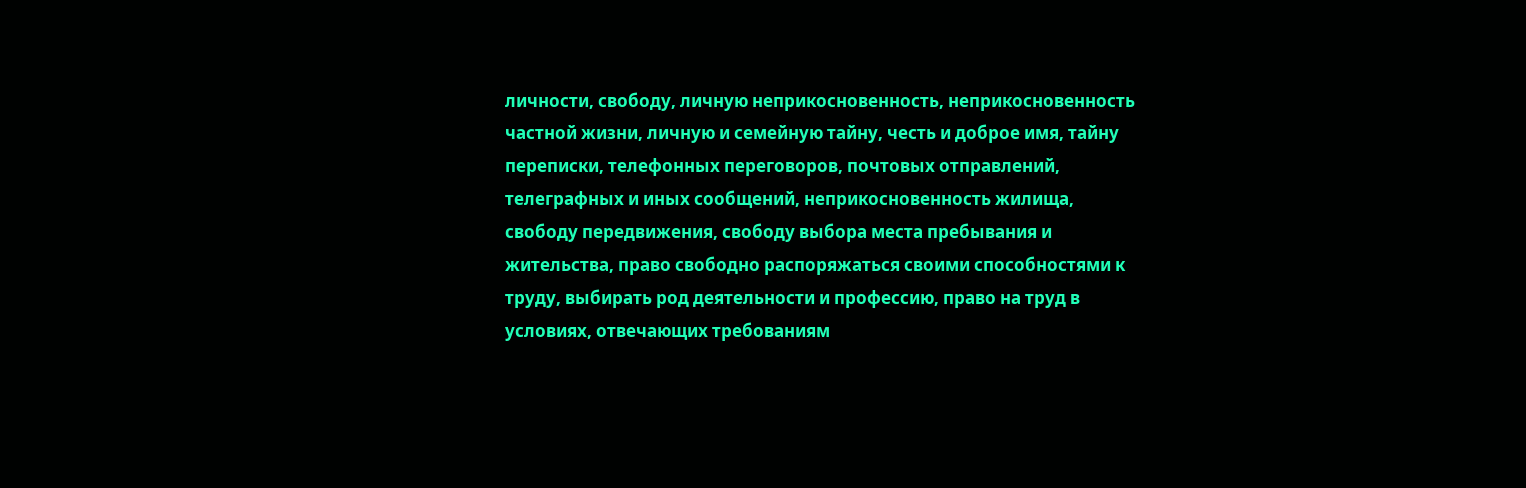личности, свободу, личную неприкосновенность, неприкосновенность частной жизни, личную и семейную тайну, честь и доброе имя, тайну переписки, телефонных переговоров, почтовых отправлений, телеграфных и иных сообщений, неприкосновенность жилища, свободу передвижения, свободу выбора места пребывания и жительства, право свободно распоряжаться своими способностями к труду, выбирать род деятельности и профессию, право на труд в условиях, отвечающих требованиям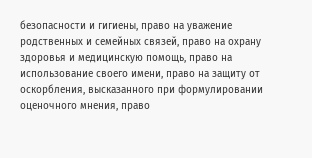безопасности и гигиены, право на уважение родственных и семейных связей, право на охрану здоровья и медицинскую помощь, право на использование своего имени, право на защиту от оскорбления, высказанного при формулировании оценочного мнения, право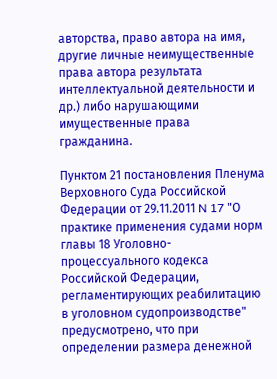авторства, право автора на имя, другие личные неимущественные права автора результата интеллектуальной деятельности и др.) либо нарушающими имущественные права гражданина.

Пунктом 21 постановления Пленума Верховного Суда Российской Федерации от 29.11.2011 N 17 "О практике применения судами норм главы 18 Уголовно-процессуального кодекса Российской Федерации, регламентирующих реабилитацию в уголовном судопроизводстве" предусмотрено, что при определении размера денежной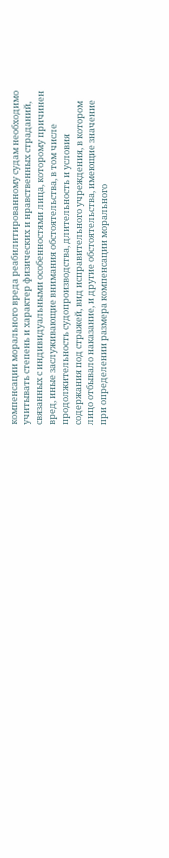компенсации морального вреда реабилитированному судам необходимо учитывать степень и характер физических и нравственных страданий, связанных с индивидуальными особенностями лица, которому причинен вред, иные заслуживающие внимания обстоятельства, в том числе продолжительность судопроизводства, длительность и условия содержания под стражей, вид исправительного учреждения, в котором лицо отбывало наказание, и другие обстоятельства, имеющие значение при определении размера компенсации морального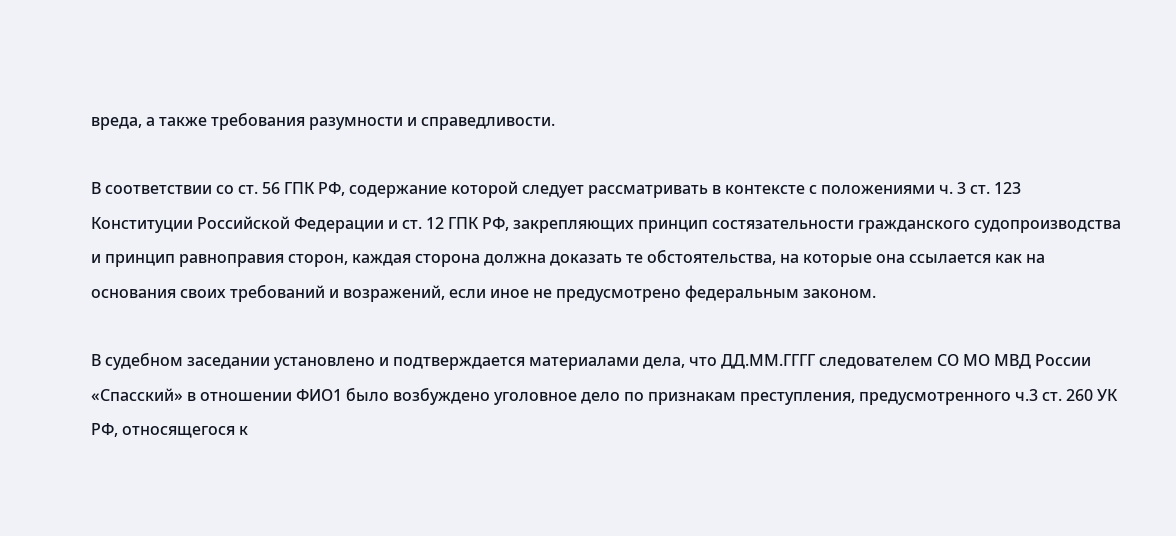вреда, а также требования разумности и справедливости.

В соответствии со ст. 56 ГПК РФ, содержание которой следует рассматривать в контексте с положениями ч. 3 ст. 123 Конституции Российской Федерации и ст. 12 ГПК РФ, закрепляющих принцип состязательности гражданского судопроизводства и принцип равноправия сторон, каждая сторона должна доказать те обстоятельства, на которые она ссылается как на основания своих требований и возражений, если иное не предусмотрено федеральным законом.

В судебном заседании установлено и подтверждается материалами дела, что ДД.ММ.ГГГГ следователем СО МО МВД России «Спасский» в отношении ФИО1 было возбуждено уголовное дело по признакам преступления, предусмотренного ч.3 ст. 260 УК РФ, относящегося к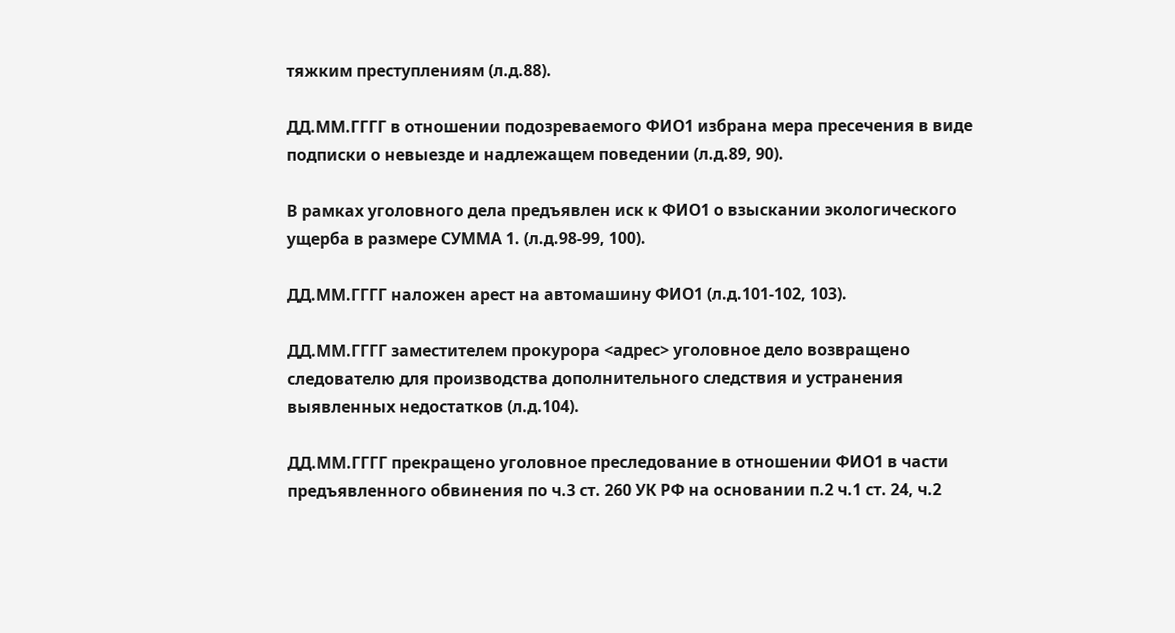тяжким преступлениям (л.д.88).

ДД.ММ.ГГГГ в отношении подозреваемого ФИО1 избрана мера пресечения в виде подписки о невыезде и надлежащем поведении (л.д.89, 90).

В рамках уголовного дела предъявлен иск к ФИО1 о взыскании экологического ущерба в размере СУММА 1. (л.д.98-99, 100).

ДД.ММ.ГГГГ наложен арест на автомашину ФИО1 (л.д.101-102, 103).

ДД.ММ.ГГГГ заместителем прокурора <адрес> уголовное дело возвращено следователю для производства дополнительного следствия и устранения выявленных недостатков (л.д.104).

ДД.ММ.ГГГГ прекращено уголовное преследование в отношении ФИО1 в части предъявленного обвинения по ч.3 ст. 260 УК РФ на основании п.2 ч.1 ст. 24, ч.2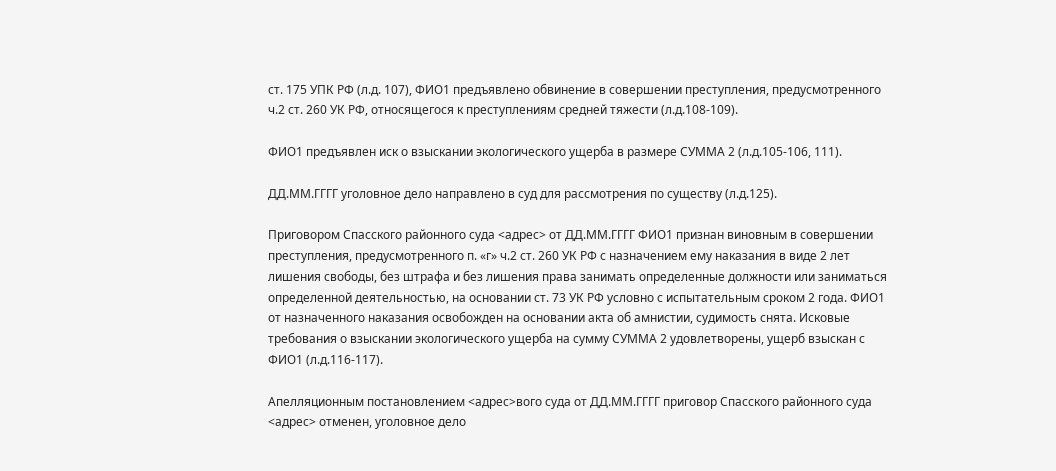ст. 175 УПК РФ (л.д. 107), ФИО1 предъявлено обвинение в совершении преступления, предусмотренного ч.2 ст. 260 УК РФ, относящегося к преступлениям средней тяжести (л.д.108-109).

ФИО1 предъявлен иск о взыскании экологического ущерба в размере СУММА 2 (л.д.105-106, 111).

ДД.ММ.ГГГГ уголовное дело направлено в суд для рассмотрения по существу (л.д.125).

Приговором Спасского районного суда <адрес> от ДД.ММ.ГГГГ ФИО1 признан виновным в совершении преступления, предусмотренного п. «г» ч.2 ст. 260 УК РФ с назначением ему наказания в виде 2 лет лишения свободы, без штрафа и без лишения права занимать определенные должности или заниматься определенной деятельностью, на основании ст. 73 УК РФ условно с испытательным сроком 2 года. ФИО1 от назначенного наказания освобожден на основании акта об амнистии, судимость снята. Исковые требования о взыскании экологического ущерба на сумму СУММА 2 удовлетворены, ущерб взыскан с ФИО1 (л.д.116-117).

Апелляционным постановлением <адрес>вого суда от ДД.ММ.ГГГГ приговор Спасского районного суда <адрес> отменен, уголовное дело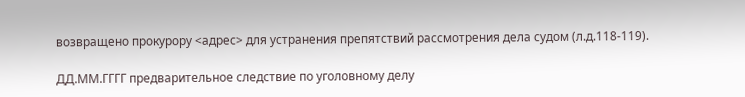возвращено прокурору <адрес> для устранения препятствий рассмотрения дела судом (л.д.118-119).

ДД.ММ.ГГГГ предварительное следствие по уголовному делу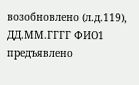возобновлено (л.д.119), ДД.ММ.ГГГГ ФИО1 предъявлено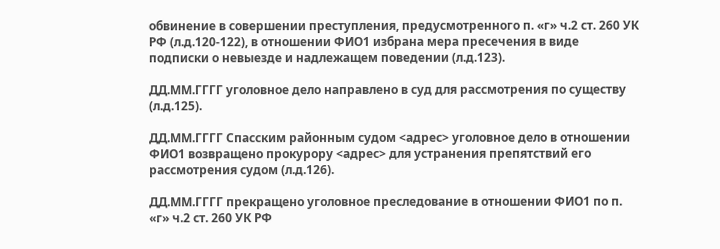обвинение в совершении преступления, предусмотренного п. «г» ч.2 ст. 260 УК РФ (л.д.120-122), в отношении ФИО1 избрана мера пресечения в виде подписки о невыезде и надлежащем поведении (л.д.123).

ДД.ММ.ГГГГ уголовное дело направлено в суд для рассмотрения по существу (л.д.125).

ДД.ММ.ГГГГ Спасским районным судом <адрес> уголовное дело в отношении ФИО1 возвращено прокурору <адрес> для устранения препятствий его рассмотрения судом (л.д.126).

ДД.ММ.ГГГГ прекращено уголовное преследование в отношении ФИО1 по п. «г» ч.2 ст. 260 УК РФ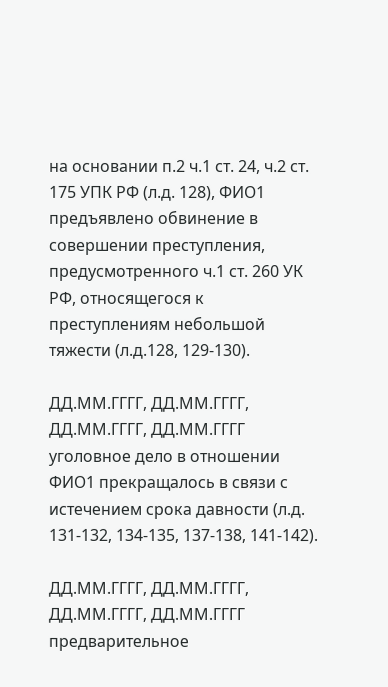на основании п.2 ч.1 ст. 24, ч.2 ст. 175 УПК РФ (л.д. 128), ФИО1 предъявлено обвинение в совершении преступления, предусмотренного ч.1 ст. 260 УК РФ, относящегося к преступлениям небольшой тяжести (л.д.128, 129-130).

ДД.ММ.ГГГГ, ДД.ММ.ГГГГ, ДД.ММ.ГГГГ, ДД.ММ.ГГГГ уголовное дело в отношении ФИО1 прекращалось в связи с истечением срока давности (л.д. 131-132, 134-135, 137-138, 141-142).

ДД.ММ.ГГГГ, ДД.ММ.ГГГГ, ДД.ММ.ГГГГ, ДД.ММ.ГГГГ предварительное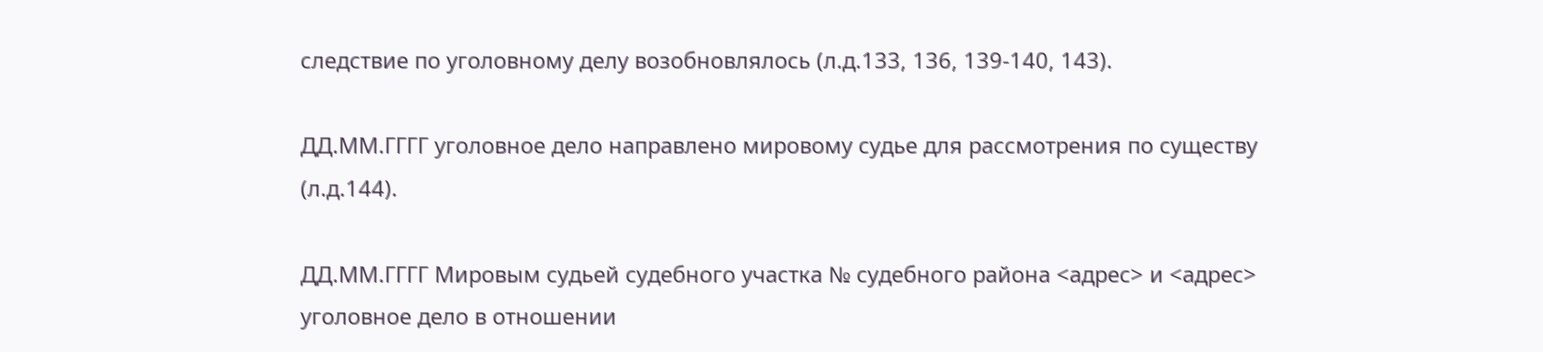следствие по уголовному делу возобновлялось (л.д.133, 136, 139-140, 143).

ДД.ММ.ГГГГ уголовное дело направлено мировому судье для рассмотрения по существу (л.д.144).

ДД.ММ.ГГГГ Мировым судьей судебного участка № судебного района <адрес> и <адрес> уголовное дело в отношении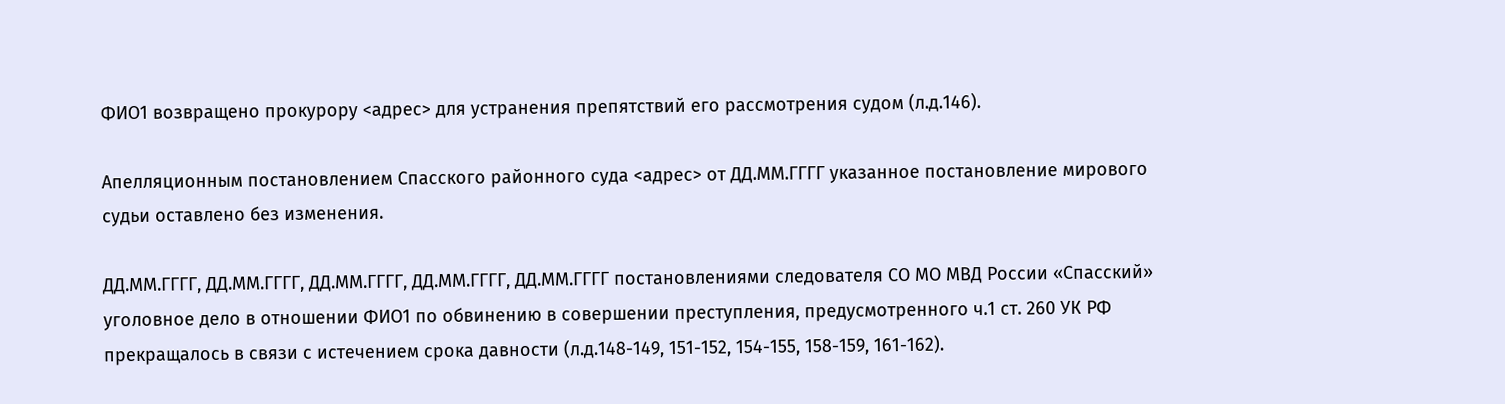ФИО1 возвращено прокурору <адрес> для устранения препятствий его рассмотрения судом (л.д.146).

Апелляционным постановлением Спасского районного суда <адрес> от ДД.ММ.ГГГГ указанное постановление мирового судьи оставлено без изменения.

ДД.ММ.ГГГГ, ДД.ММ.ГГГГ, ДД.ММ.ГГГГ, ДД.ММ.ГГГГ, ДД.ММ.ГГГГ постановлениями следователя СО МО МВД России «Спасский» уголовное дело в отношении ФИО1 по обвинению в совершении преступления, предусмотренного ч.1 ст. 260 УК РФ прекращалось в связи с истечением срока давности (л.д.148-149, 151-152, 154-155, 158-159, 161-162).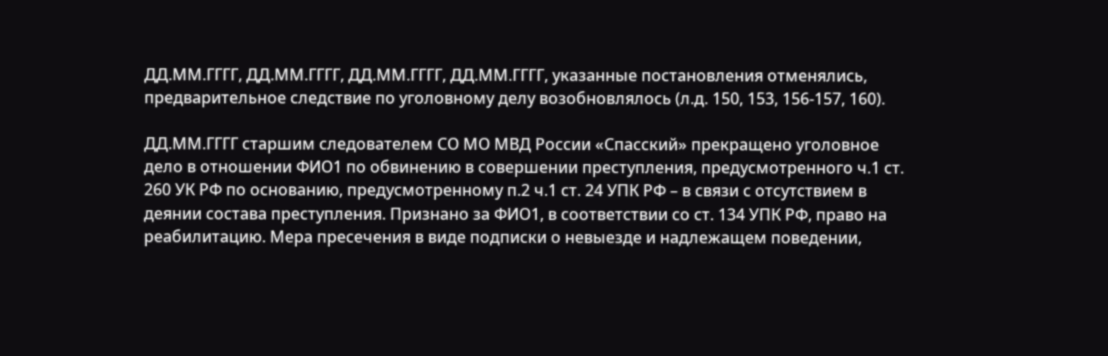ДД.ММ.ГГГГ, ДД.ММ.ГГГГ, ДД.ММ.ГГГГ, ДД.ММ.ГГГГ, указанные постановления отменялись, предварительное следствие по уголовному делу возобновлялось (л.д. 150, 153, 156-157, 160).

ДД.ММ.ГГГГ старшим следователем СО МО МВД России «Спасский» прекращено уголовное дело в отношении ФИО1 по обвинению в совершении преступления, предусмотренного ч.1 ст. 260 УК РФ по основанию, предусмотренному п.2 ч.1 ст. 24 УПК РФ – в связи с отсутствием в деянии состава преступления. Признано за ФИО1, в соответствии со ст. 134 УПК РФ, право на реабилитацию. Мера пресечения в виде подписки о невыезде и надлежащем поведении,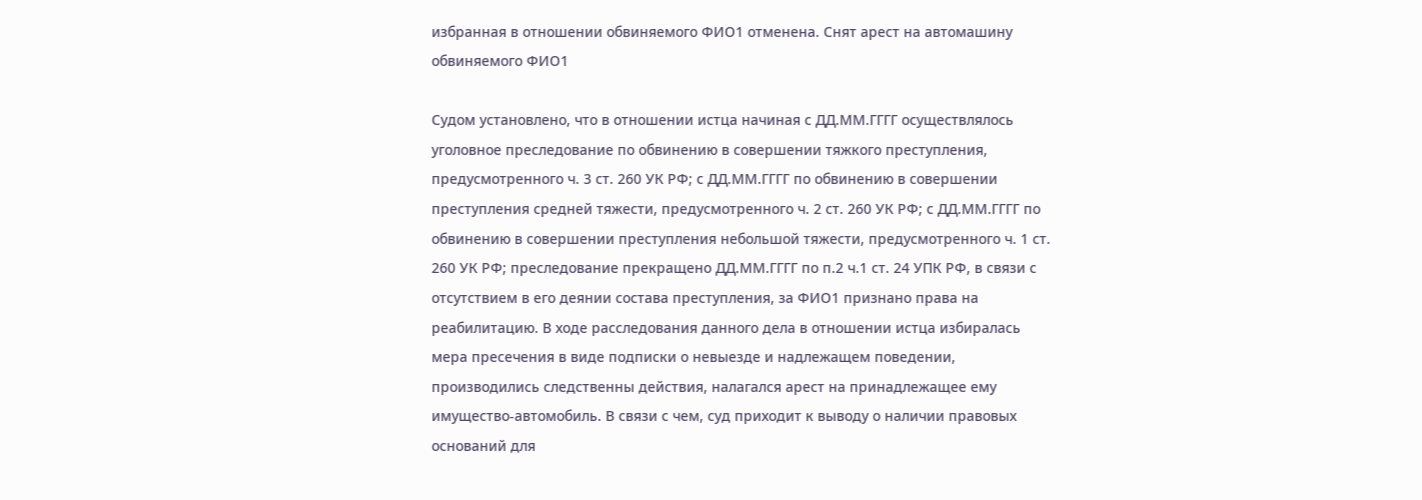избранная в отношении обвиняемого ФИО1 отменена. Снят арест на автомашину обвиняемого ФИО1

Судом установлено, что в отношении истца начиная с ДД.ММ.ГГГГ осуществлялось уголовное преследование по обвинению в совершении тяжкого преступления, предусмотренного ч. 3 ст. 260 УК РФ; с ДД.ММ.ГГГГ по обвинению в совершении преступления средней тяжести, предусмотренного ч. 2 ст. 260 УК РФ; с ДД.ММ.ГГГГ по обвинению в совершении преступления небольшой тяжести, предусмотренного ч. 1 ст. 260 УК РФ; преследование прекращено ДД.ММ.ГГГГ по п.2 ч.1 ст. 24 УПК РФ, в связи с отсутствием в его деянии состава преступления, за ФИО1 признано права на реабилитацию. В ходе расследования данного дела в отношении истца избиралась мера пресечения в виде подписки о невыезде и надлежащем поведении, производились следственны действия, налагался арест на принадлежащее ему имущество-автомобиль. В связи с чем, суд приходит к выводу о наличии правовых оснований для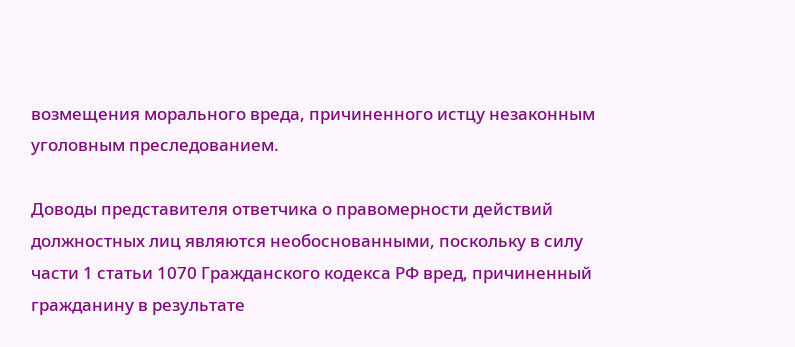возмещения морального вреда, причиненного истцу незаконным уголовным преследованием.

Доводы представителя ответчика о правомерности действий должностных лиц являются необоснованными, поскольку в силу части 1 статьи 1070 Гражданского кодекса РФ вред, причиненный гражданину в результате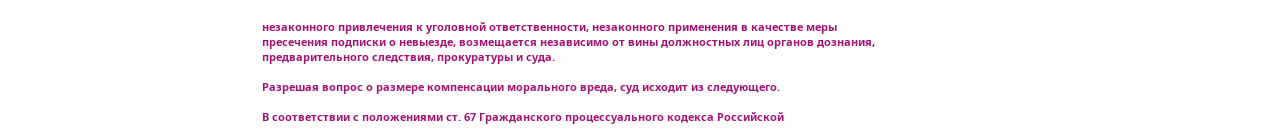незаконного привлечения к уголовной ответственности, незаконного применения в качестве меры пресечения подписки о невыезде, возмещается независимо от вины должностных лиц органов дознания, предварительного следствия, прокуратуры и суда.

Разрешая вопрос о размере компенсации морального вреда, суд исходит из следующего.

В соответствии с положениями ст. 67 Гражданского процессуального кодекса Российской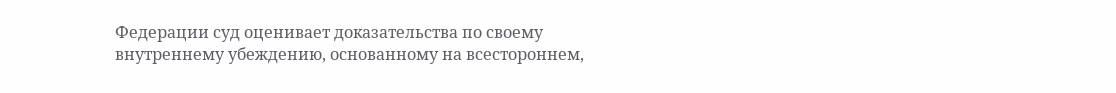Федерации суд оценивает доказательства по своему внутреннему убеждению, основанному на всестороннем,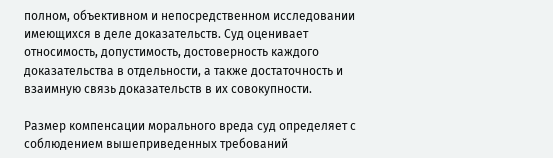полном, объективном и непосредственном исследовании имеющихся в деле доказательств. Суд оценивает относимость, допустимость, достоверность каждого доказательства в отдельности, а также достаточность и взаимную связь доказательств в их совокупности.

Размер компенсации морального вреда суд определяет с соблюдением вышеприведенных требований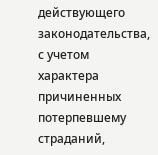действующего законодательства, с учетом характера причиненных потерпевшему страданий,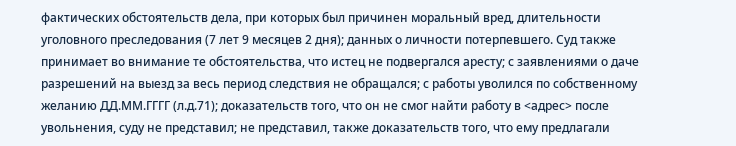фактических обстоятельств дела, при которых был причинен моральный вред, длительности уголовного преследования (7 лет 9 месяцев 2 дня); данных о личности потерпевшего. Суд также принимает во внимание те обстоятельства, что истец не подвергался аресту; с заявлениями о даче разрешений на выезд за весь период следствия не обращался; с работы уволился по собственному желанию ДД.ММ.ГГГГ (л.д.71); доказательств того, что он не смог найти работу в <адрес> после увольнения, суду не представил; не представил, также доказательств того, что ему предлагали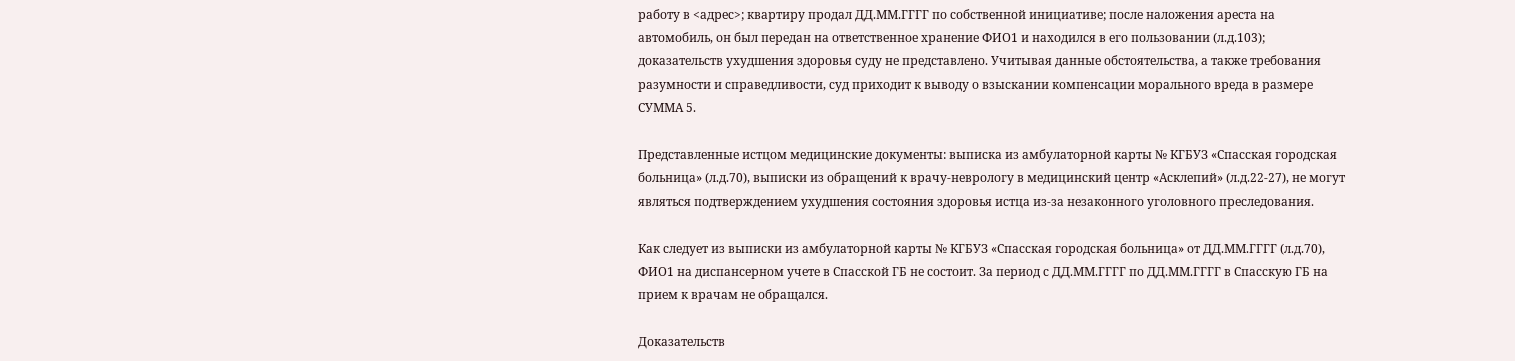работу в <адрес>; квартиру продал ДД.ММ.ГГГГ по собственной инициативе; после наложения ареста на автомобиль, он был передан на ответственное хранение ФИО1 и находился в его пользовании (л.д.103); доказательств ухудшения здоровья суду не представлено. Учитывая данные обстоятельства, а также требования разумности и справедливости, суд приходит к выводу о взыскании компенсации морального вреда в размере СУММА 5.

Представленные истцом медицинские документы: выписка из амбулаторной карты № КГБУЗ «Спасская городская больница» (л.д.70), выписки из обращений к врачу-неврологу в медицинский центр «Асклепий» (л.д.22-27), не могут являться подтверждением ухудшения состояния здоровья истца из-за незаконного уголовного преследования.

Как следует из выписки из амбулаторной карты № КГБУЗ «Спасская городская больница» от ДД.ММ.ГГГГ (л.д.70), ФИО1 на диспансерном учете в Спасской ГБ не состоит. За период с ДД.ММ.ГГГГ по ДД.ММ.ГГГГ в Спасскую ГБ на прием к врачам не обращался.

Доказательств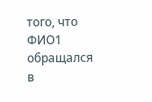того, что ФИО1 обращался в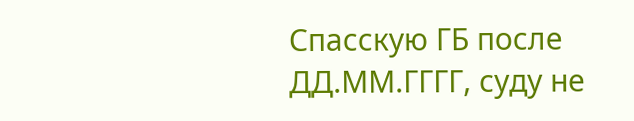Спасскую ГБ после ДД.ММ.ГГГГ, суду не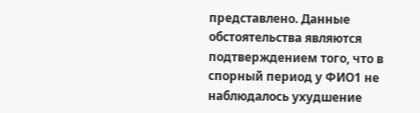представлено. Данные обстоятельства являются подтверждением того, что в спорный период у ФИО1 не наблюдалось ухудшение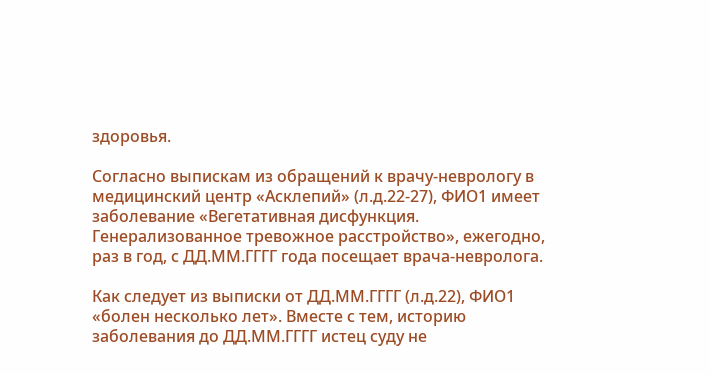здоровья.

Согласно выпискам из обращений к врачу-неврологу в медицинский центр «Асклепий» (л.д.22-27), ФИО1 имеет заболевание «Вегетативная дисфункция. Генерализованное тревожное расстройство», ежегодно, раз в год, с ДД.ММ.ГГГГ года посещает врача-невролога.

Как следует из выписки от ДД.ММ.ГГГГ (л.д.22), ФИО1 «болен несколько лет». Вместе с тем, историю заболевания до ДД.ММ.ГГГГ истец суду не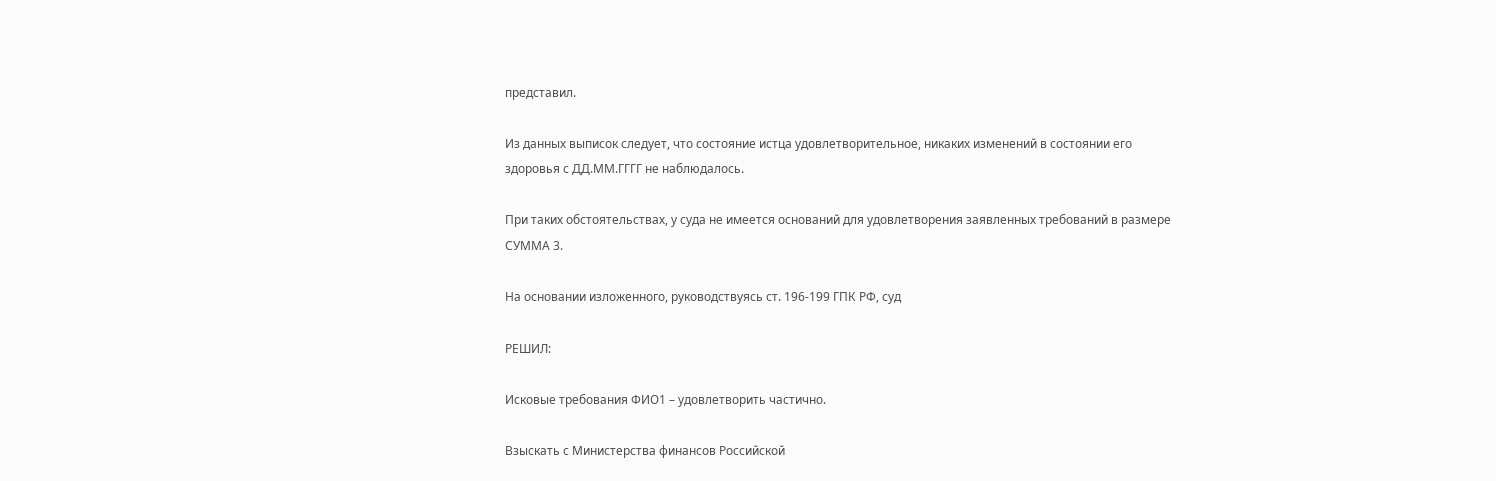представил.

Из данных выписок следует, что состояние истца удовлетворительное, никаких изменений в состоянии его здоровья с ДД.ММ.ГГГГ не наблюдалось.

При таких обстоятельствах, у суда не имеется оснований для удовлетворения заявленных требований в размере СУММА 3.

На основании изложенного, руководствуясь ст. 196-199 ГПК РФ, суд

РЕШИЛ:

Исковые требования ФИО1 – удовлетворить частично.

Взыскать с Министерства финансов Российской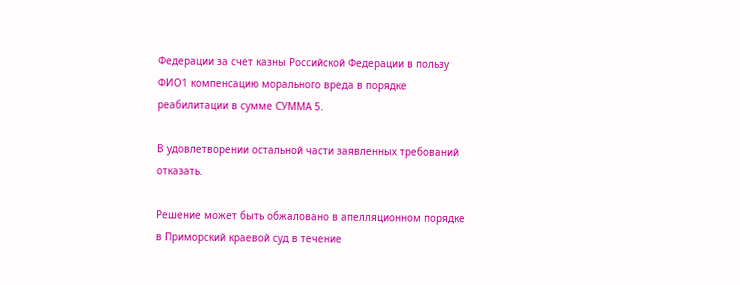Федерации за счет казны Российской Федерации в пользу ФИО1 компенсацию морального вреда в порядке реабилитации в сумме СУММА 5.

В удовлетворении остальной части заявленных требований отказать.

Решение может быть обжаловано в апелляционном порядке в Приморский краевой суд в течение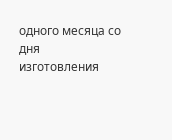одного месяца со дня изготовления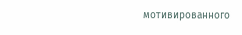мотивированного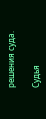решения суда.

Судья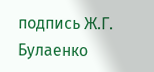подпись Ж.Г. Булаенко